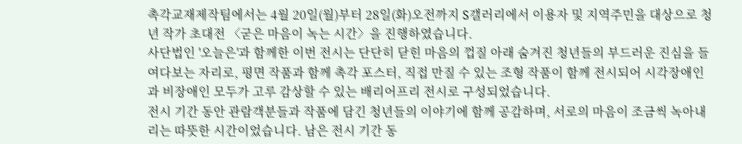촉각교재제작팀에서는 4월 20일(월)부터 28일(화)오전까지 S갤러리에서 이용자 및 지역주민을 대상으로 청년 작가 초대전 〈굳은 마음이 녹는 시간〉을 진행하였습니다.
사단법인 '오늘은'과 함께한 이번 전시는 단단히 닫힌 마음의 껍질 아래 숨겨진 청년들의 부드러운 진심을 들여다보는 자리로, 평면 작품과 함께 촉각 포스터, 직접 만질 수 있는 조형 작품이 함께 전시되어 시각장애인과 비장애인 모두가 고루 감상할 수 있는 배리어프리 전시로 구성되었습니다.
전시 기간 동안 관람객분들과 작품에 담긴 청년들의 이야기에 함께 공감하며, 서로의 마음이 조금씩 녹아내리는 따뜻한 시간이었습니다. 남은 전시 기간 동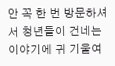안 꼭 한 번 방문하셔서 청년들이 건네는 이야기에 귀 기울여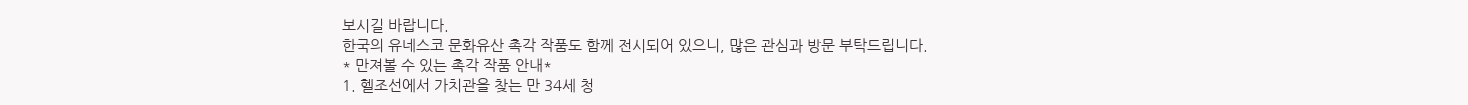보시길 바랍니다.
한국의 유네스코 문화유산 촉각 작품도 함께 전시되어 있으니, 많은 관심과 방문 부탁드립니다.
* 만져볼 수 있는 촉각 작품 안내*
1. 헬조선에서 가치관을 찾는 만 34세 청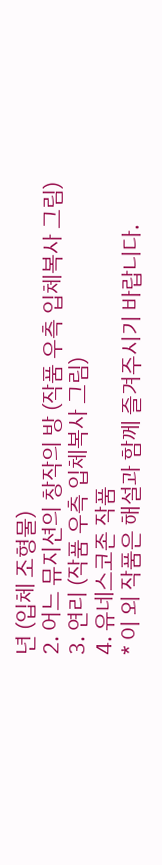년 (입체 조형물)
2. 어느 뮤지션의 창작의 방 (작품 우측 입체복사 그림)
3. 연리 (작품 우측 입체복사 그림)
4. 유네스코존 작품
* 이 외 작품은 해설과 함께 즐겨주시기 바랍니다.